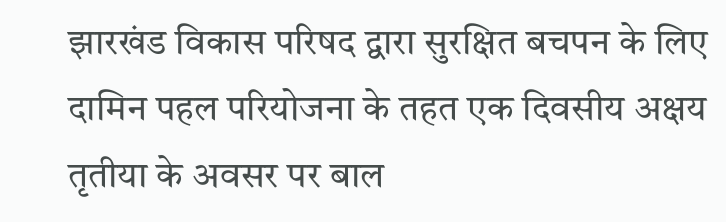झारखंड विकास परिषद द्वारा सुरक्षित बचपन के लिए दामिन पहल परियोजना के तहत एक दिवसीय अक्षय तृतीया के अवसर पर बाल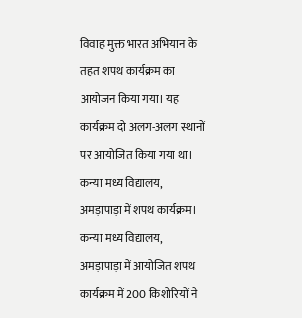विवाह मुक्त भारत अभियान के तहत शपथ कार्यक्रम का आयोजन किया गया। यह कार्यक्रम दो अलग-अलग स्थानों पर आयोजित किया गया था।
कन्या मध्य विद्यालय, अमड़ापाड़ा में शपथ कार्यक्रम।
कन्या मध्य विद्यालय, अमड़ापाड़ा में आयोजित शपथ कार्यक्रम में 200 किशोरियों ने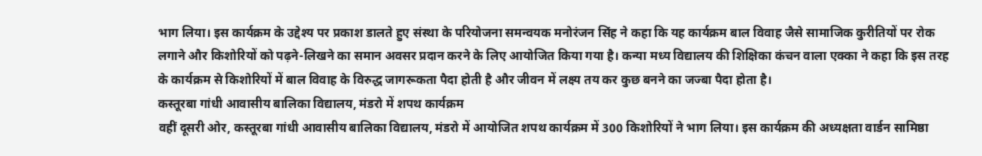भाग लिया। इस कार्यक्रम के उद्देश्य पर प्रकाश डालते हुए संस्था के परियोजना समन्वयक मनोरंजन सिंह ने कहा कि यह कार्यक्रम बाल विवाह जैसे सामाजिक कुरीतियों पर रोक लगाने और किशोरियों को पढ़ने-लिखने का समान अवसर प्रदान करने के लिए आयोजित किया गया है। कन्या मध्य विद्यालय की शिक्षिका कंचन वाला एक्का ने कहा कि इस तरह के कार्यक्रम से किशोरियों में बाल विवाह के विरुद्ध जागरूकता पैदा होती है और जीवन में लक्ष्य तय कर कुछ बनने का जज्बा पैदा होता है।
कस्तूरबा गांधी आवासीय बालिका विद्यालय, मंडरो में शपथ कार्यक्रम
वहीं दूसरी ओर, कस्तूरबा गांधी आवासीय बालिका विद्यालय, मंडरो में आयोजित शपथ कार्यक्रम में 300 किशोरियों ने भाग लिया। इस कार्यक्रम की अध्यक्षता वार्डन सामिष्ठा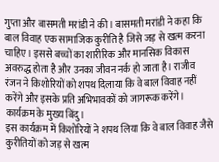गुप्ता और बासमती मरांडी ने की। बासमती मरांडी ने कहा कि बाल विवाह एक सामाजिक कुरीति है जिसे जड़ से खत्म करना चाहिए। इससे बच्चों का शारीरिक और मानसिक विकास अवरुद्ध होता है और उनका जीवन नर्क हो जाता है। राजीव रंजन ने किशोरियों को शपथ दिलाया कि वे बाल विवाह नहीं करेंगे और इसके प्रति अभिभावकों को जागरूक करेंगे।
कार्यक्रम के मुख्य बिंदु।
इस कार्यक्रम में किशोरियों ने शपथ लिया कि वे बाल विवाह जैसे कुरीतियों को जड़ से खत्म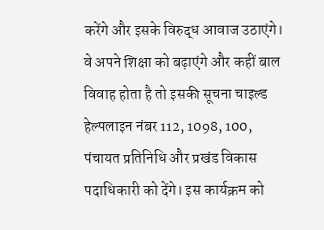करेंगे और इसके विरुद्ध आवाज उठाएंगे। वे अपने शिक्षा को बढ़ाएंगे और कहीं बाल विवाह होता है तो इसकी सूचना चाइल्ड हेल्पलाइन नंबर 112, 1098, 100, पंचायत प्रतिनिधि और प्रखंड विकास पदाधिकारी को देंगे। इस कार्यक्रम को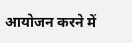आयोजन करने में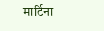मार्टिना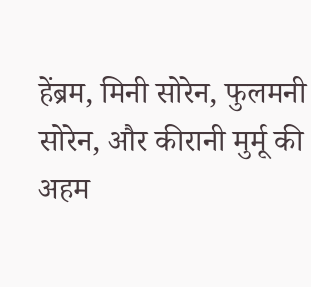हेंब्रम, मिनी सोरेन, फुलमनी सोरेन, और कीरानी मुर्मू की अहम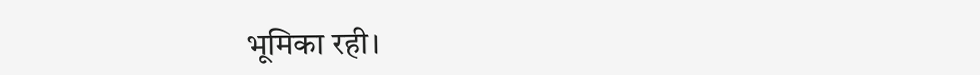भूमिका रही।